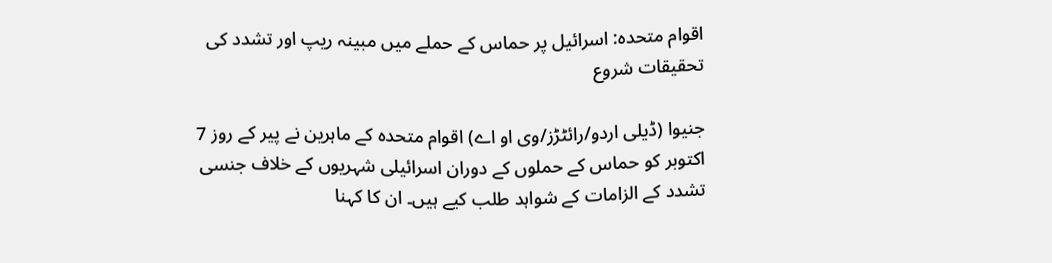اقوام متحدہ: اسرائیل پر حماس کے حملے میں مبینہ ریپ اور تشدد کی تحقیقات شروع

جنیوا (ڈیلی اردو/رائٹڑز/وی او اے) اقوام متحدہ کے ماہرین نے پیر کے روز 7 اکتوبر کو حماس کے حملوں کے دوران اسرائیلی شہریوں کے خلاف جنسی تشدد کے الزامات کے شواہد طلب کیے ہیں۔ ان کا کہنا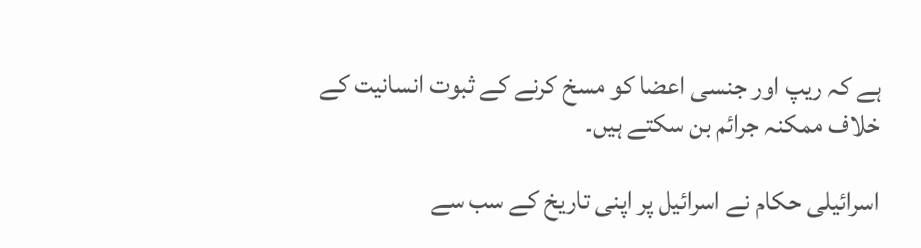ہے کہ ریپ اور جنسی اعضا کو مسخ کرنے کے ثبوت انسانیت کے خلاف ممکنہ جرائم بن سکتے ہیں۔

اسرائیلی حکام نے اسرائیل پر اپنی تاریخ کے سب سے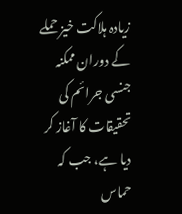زیادہ ہلاکت خیز حملے کے دوران ممکنہ جنسی جرائم کی تحقیقات کا آغاز کر دیا ہے، جب کہ حماس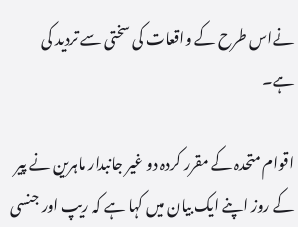نےاس طرح کے واقعات کی سختی سے تردید کی ہے۔

اقوام متحدہ کے مقرر کردہ دو غیر جانبدار ماہرین نے پیر کے روز اپنے ایک بیان میں کہا ہے کہ ریپ اور جنسی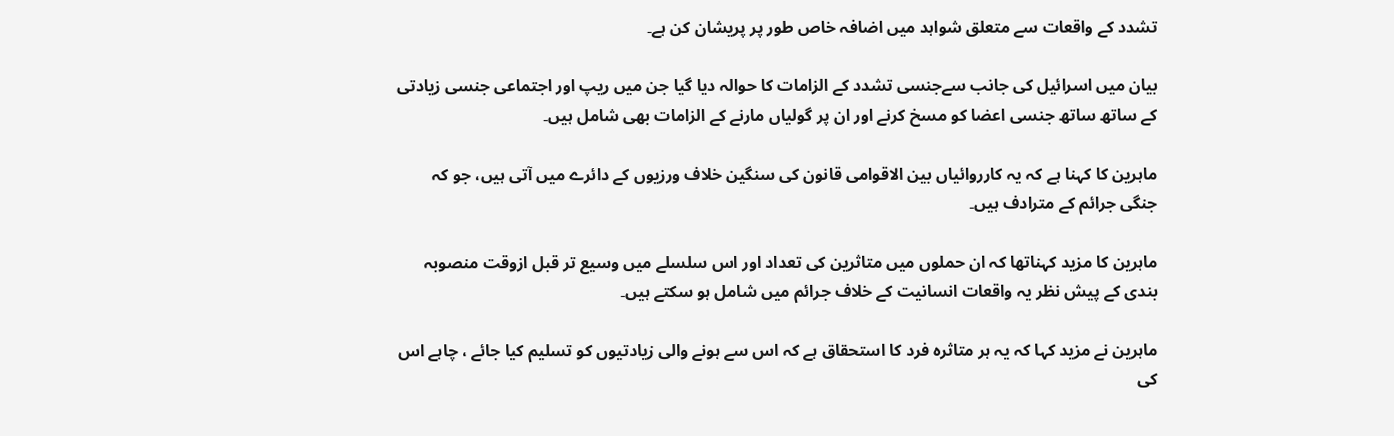تشدد کے واقعات سے متعلق شواہد میں اضافہ خاص طور پر پریشان کن ہے۔

بیان میں اسرائیل کی جانب سےجنسی تشدد کے الزامات کا حوالہ دیا گیا جن میں ریپ اور اجتماعی جنسی زیادتی کے ساتھ ساتھ جنسی اعضا کو مسخ کرنے اور ان پر گولیاں مارنے کے الزامات بھی شامل ہیں۔

ماہرین کا کہنا ہے کہ یہ کارروائیاں بین الاقوامی قانون کی سنگین خلاف ورزیوں کے دائرے میں آتی ہیں، جو کہ جنگی جرائم کے مترادف ہیں۔

ماہرین کا مزید کہناتھا کہ ان حملوں میں متاثرین کی تعداد اور اس سلسلے میں وسیع تر قبل ازوقت منصوبہ بندی کے پیش نظر یہ واقعات انسانیت کے خلاف جرائم میں شامل ہو سکتے ہیں۔

ماہرین نے مزید کہا کہ یہ ہر متاثرہ فرد کا استحقاق ہے کہ اس سے ہونے والی زیادتیوں کو تسلیم کیا جائے ، چاہے اس کی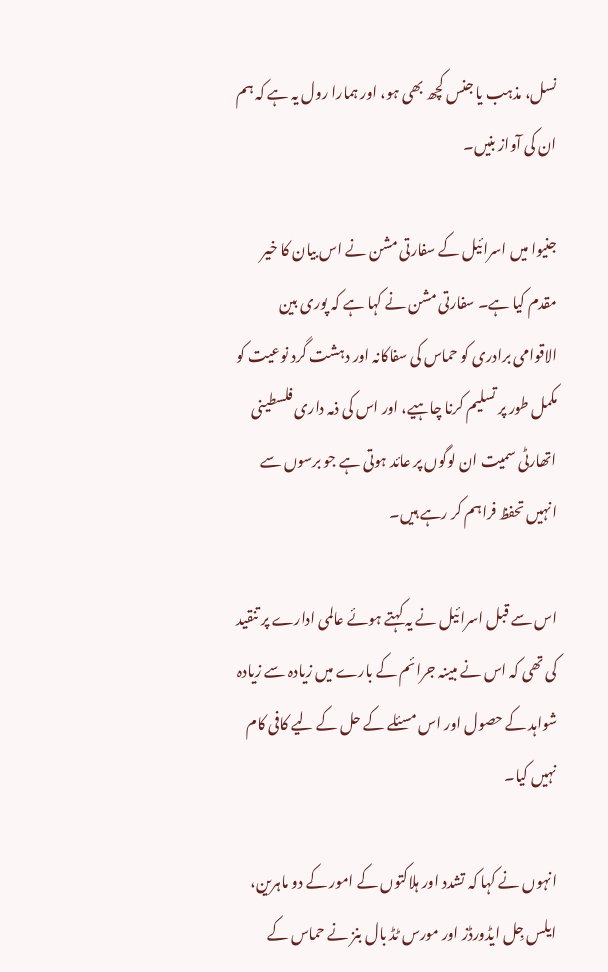نسل، مذہب یا جنس کچھ بھی ہو، اور ہمارا رول یہ ہے کہ ہم ان کی آواز بنیں۔

جنیوا میں اسرائیل کے سفارتی مشن نے اس بیان کا خیر مقدم کیا ہے۔ سفارتی مشن نے کہا ہے کہ پوری بین الاقوامی برادری کو حماس کی سفاکانہ اور دہشت گرد نوعیت کو مکمل طور پر تسلیم کرنا چاہیے، اور اس کی ذمہ داری فلسطینی اتھارٹی سمیت ان لوگوں پر عائد ہوتی ہے جو برسوں سے انہیں تحفظ فراہم کر رہے ہیں۔

اس سے قبل اسرائیل نے یہ کہتے ہوئے عالمی ادارے پر تنقید کی تھی کہ اس نے مبینہ جرائم کے بارے میں زیادہ سے زیادہ شواہد کے حصول اور اس مسئلے کے حل کے لیے کافی کام نہیں کیا۔

انہوں نے کہا کہ تشدد اور ہلاکتوں کے امور کے دو ماہرین، ایلس جِل ایڈورڈز اور مورس ٹڈ بال بنز نے حماس کے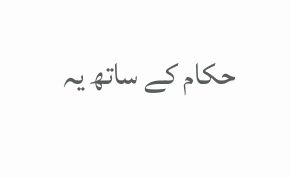حکام کے ساتھ یہ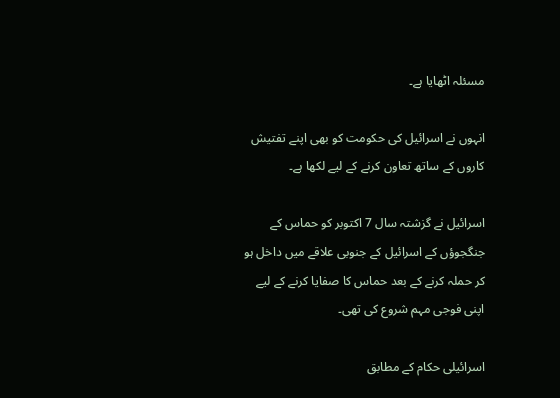مسئلہ اٹھایا ہے۔

انہوں نے اسرائیل کی حکومت کو بھی اپنے تفتیش کاروں کے ساتھ تعاون کرنے کے لیے لکھا ہے۔

اسرائیل نے گزشتہ سال 7 اکتوبر کو حماس کے جنگجوؤں کے اسرائیل کے جنوبی علاقے میں داخل ہو کر حملہ کرنے کے بعد حماس کا صفایا کرنے کے لیے اپنی فوجی مہم شروع کی تھی۔

اسرائیلی حکام کے مطابق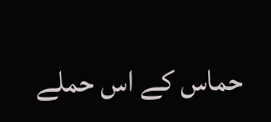حماس کے اس حملے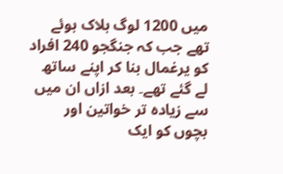میں 1200 لوگ ہلاک ہوئے تھے جب کہ جنگجو 240 افراد کو یرغمال بنا کر اپنے ساتھ لے گئے تھے۔ بعد ازاں ان میں سے زیادہ تر خواتین اور بچوں کو ایک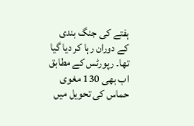ہفتے کی جنگ بندی کے دوران رہا کر دیا گیا تھا۔ رپورٹس کے مطابق اب بھی 130 مغوی حماس کی تحویل میں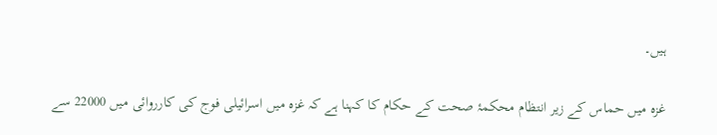ہیں۔

غزہ میں حماس کے زیر انتظام محکمۂ صحت کے حکام کا کہنا ہے کہ غزہ میں اسرائیلی فوج کی کارروائی میں 22000 سے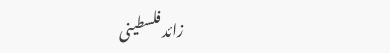زائد فلسطینی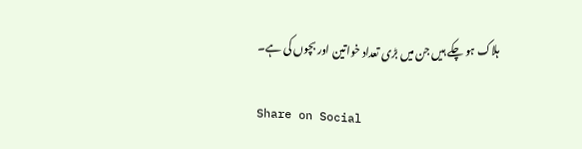ہلاک ہو چکے ہیں جن میں بڑی تعداد خواتین اور بچوں کی ہے۔

Share on Social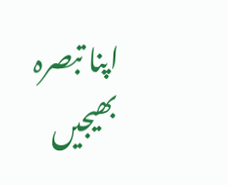اپنا تبصرہ بھیجیں